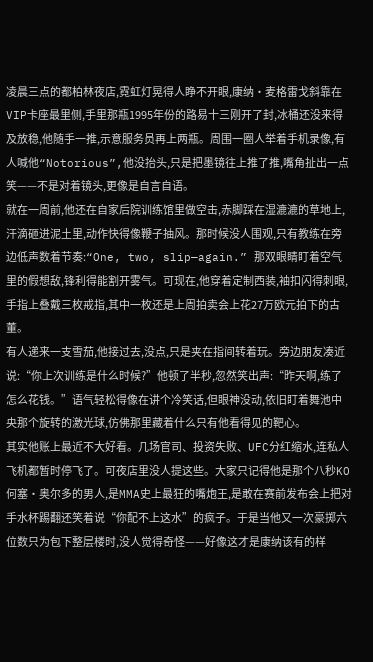凌晨三点的都柏林夜店,霓虹灯晃得人睁不开眼,康纳·麦格雷戈斜靠在VIP卡座最里侧,手里那瓶1995年份的路易十三刚开了封,冰桶还没来得及放稳,他随手一推,示意服务员再上两瓶。周围一圈人举着手机录像,有人喊他“Notorious”,他没抬头,只是把墨镜往上推了推,嘴角扯出一点笑——不是对着镜头,更像是自言自语。
就在一周前,他还在自家后院训练馆里做空击,赤脚踩在湿漉漉的草地上,汗滴砸进泥土里,动作快得像鞭子抽风。那时候没人围观,只有教练在旁边低声数着节奏:“One, two, slip—again.” 那双眼睛盯着空气里的假想敌,锋利得能割开雾气。可现在,他穿着定制西装,袖扣闪得刺眼,手指上叠戴三枚戒指,其中一枚还是上周拍卖会上花27万欧元拍下的古董。
有人递来一支雪茄,他接过去,没点,只是夹在指间转着玩。旁边朋友凑近说:“你上次训练是什么时候?”他顿了半秒,忽然笑出声:“昨天啊,练了怎么花钱。”语气轻松得像在讲个冷笑话,但眼神没动,依旧盯着舞池中央那个旋转的激光球,仿佛那里藏着什么只有他看得见的靶心。
其实他账上最近不大好看。几场官司、投资失败、UFC分红缩水,连私人飞机都暂时停飞了。可夜店里没人提这些。大家只记得他是那个八秒KO何塞·奥尔多的男人,是MMA史上最狂的嘴炮王,是敢在赛前发布会上把对手水杯踢翻还笑着说“你配不上这水”的疯子。于是当他又一次豪掷六位数只为包下整层楼时,没人觉得奇怪——好像这才是康纳该有的样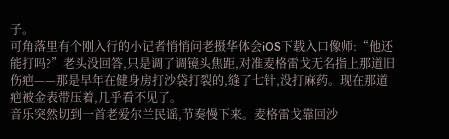子。
可角落里有个刚入行的小记者悄悄问老摄华体会iOS下载入口像师:“他还能打吗?”老头没回答,只是调了调镜头焦距,对准麦格雷戈无名指上那道旧伤疤——那是早年在健身房打沙袋打裂的,缝了七针,没打麻药。现在那道疤被金表带压着,几乎看不见了。
音乐突然切到一首老爱尔兰民谣,节奏慢下来。麦格雷戈靠回沙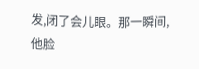发,闭了会儿眼。那一瞬间,他脸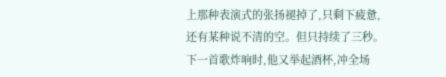上那种表演式的张扬褪掉了,只剩下疲惫,还有某种说不清的空。但只持续了三秒。下一首歌炸响时,他又举起酒杯,冲全场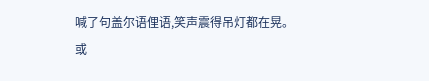喊了句盖尔语俚语,笑声震得吊灯都在晃。
或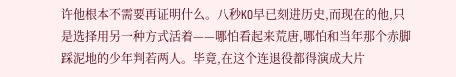许他根本不需要再证明什么。八秒KO早已刻进历史,而现在的他,只是选择用另一种方式活着——哪怕看起来荒唐,哪怕和当年那个赤脚踩泥地的少年判若两人。毕竟,在这个连退役都得演成大片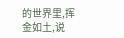的世界里,挥金如土,说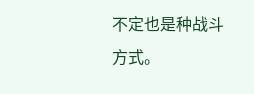不定也是种战斗方式。